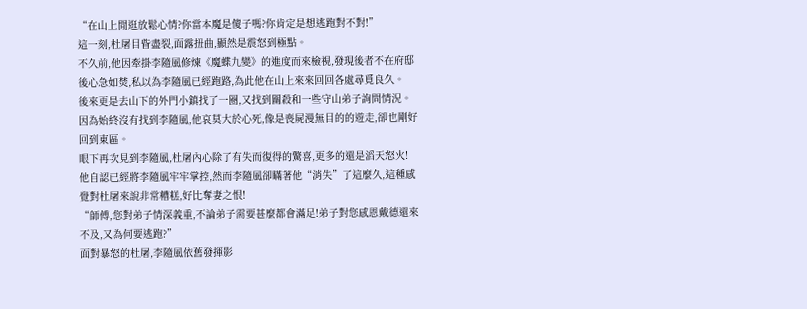“在山上閒逛放鬆心情?你當本魔是傻子嗎?你肯定是想逃跑對不對!”
這一刻,杜屠目眥盡裂,面露扭曲,顯然是震怒到極點。
不久前,他因牽掛李隨風修煉《魔蝶九變》的進度而來檢視,發現後者不在府邸後心急如焚,私以為李隨風已經跑路,為此他在山上來來回回各處尋覓良久。
後來更是去山下的外門小鎮找了一圈,又找到關殺和一些守山弟子詢問情況。
因為始終沒有找到李隨風,他哀莫大於心死,像是喪屍漫無目的的遊走,卻也剛好回到東區。
眼下再次見到李隨風,杜屠內心除了有失而復得的驚喜,更多的還是滔天怒火!
他自認已經將李隨風牢牢掌控,然而李隨風卻瞞著他“消失”了這麼久,這種感覺對杜屠來說非常糟糕,好比奪妻之恨!
“師傅,您對弟子情深義重,不論弟子需要甚麼都會滿足!弟子對您感恩戴德還來不及,又為何要逃跑?”
面對暴怒的杜屠,李隨風依舊發揮影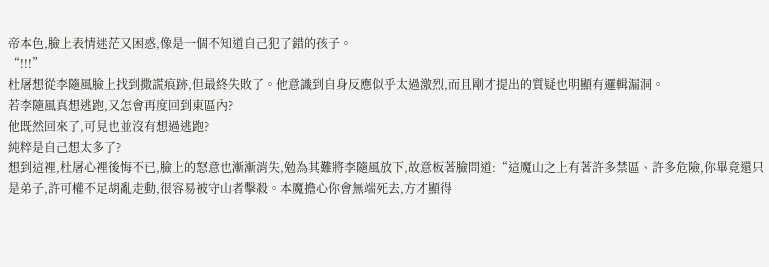帝本色,臉上表情迷茫又困惑,像是一個不知道自己犯了錯的孩子。
“!!!”
杜屠想從李隨風臉上找到撒謊痕跡,但最終失敗了。他意識到自身反應似乎太過激烈,而且剛才提出的質疑也明顯有邏輯漏洞。
若李隨風真想逃跑,又怎會再度回到東區內?
他既然回來了,可見也並沒有想過逃跑?
純粹是自己想太多了?
想到這裡,杜屠心裡後悔不已,臉上的怒意也漸漸消失,勉為其難將李隨風放下,故意板著臉問道:“這魔山之上有著許多禁區、許多危險,你畢竟還只是弟子,許可權不足胡亂走動,很容易被守山者擊殺。本魔擔心你會無端死去,方才顯得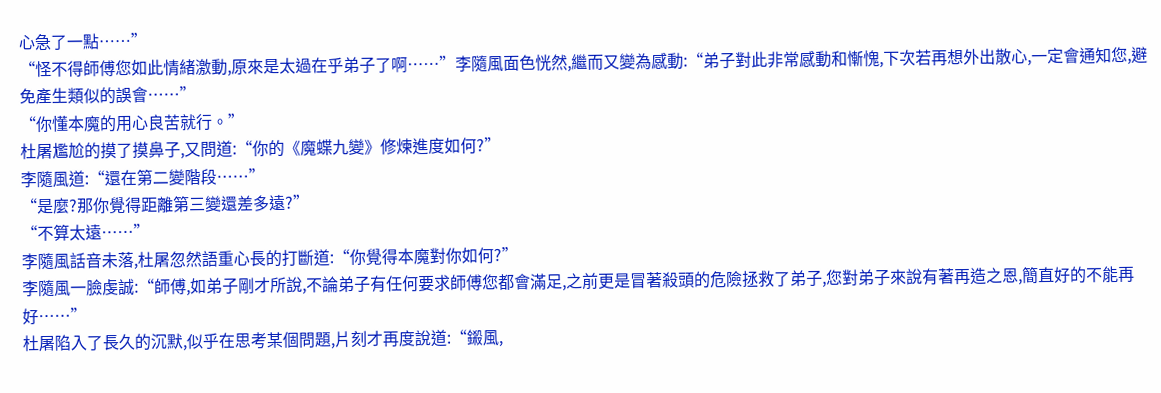心急了一點……”
“怪不得師傅您如此情緒激動,原來是太過在乎弟子了啊……”李隨風面色恍然,繼而又變為感動:“弟子對此非常感動和慚愧,下次若再想外出散心,一定會通知您,避免產生類似的誤會……”
“你懂本魔的用心良苦就行。”
杜屠尷尬的摸了摸鼻子,又問道:“你的《魔蝶九變》修煉進度如何?”
李隨風道:“還在第二變階段……”
“是麼?那你覺得距離第三變還差多遠?”
“不算太遠……”
李隨風話音未落,杜屠忽然語重心長的打斷道:“你覺得本魔對你如何?”
李隨風一臉虔誠:“師傅,如弟子剛才所說,不論弟子有任何要求師傅您都會滿足,之前更是冒著殺頭的危險拯救了弟子,您對弟子來說有著再造之恩,簡直好的不能再好……”
杜屠陷入了長久的沉默,似乎在思考某個問題,片刻才再度說道:“鎩風,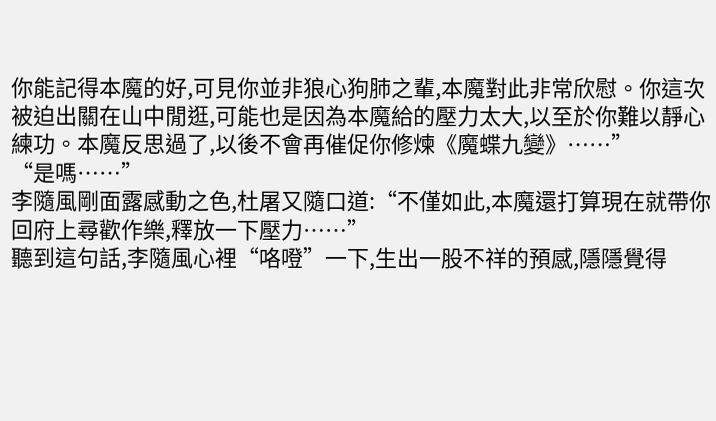你能記得本魔的好,可見你並非狼心狗肺之輩,本魔對此非常欣慰。你這次被迫出關在山中閒逛,可能也是因為本魔給的壓力太大,以至於你難以靜心練功。本魔反思過了,以後不會再催促你修煉《魔蝶九變》……”
“是嗎……”
李隨風剛面露感動之色,杜屠又隨口道:“不僅如此,本魔還打算現在就帶你回府上尋歡作樂,釋放一下壓力……”
聽到這句話,李隨風心裡“咯噔”一下,生出一股不祥的預感,隱隱覺得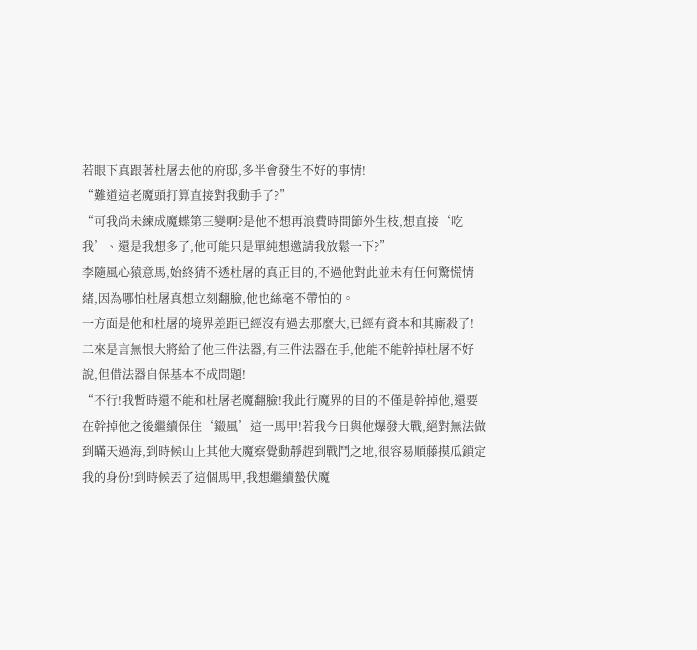若眼下真跟著杜屠去他的府邸,多半會發生不好的事情!
“難道這老魔頭打算直接對我動手了?”
“可我尚未練成魔蝶第三變啊?是他不想再浪費時間節外生枝,想直接‘吃我’、還是我想多了,他可能只是單純想邀請我放鬆一下?”
李隨風心猿意馬,始終猜不透杜屠的真正目的,不過他對此並未有任何驚慌情緒,因為哪怕杜屠真想立刻翻臉,他也絲毫不帶怕的。
一方面是他和杜屠的境界差距已經沒有過去那麼大,已經有資本和其廝殺了!
二來是言無恨大將給了他三件法器,有三件法器在手,他能不能幹掉杜屠不好說,但借法器自保基本不成問題!
“不行!我暫時還不能和杜屠老魔翻臉!我此行魔界的目的不僅是幹掉他,還要在幹掉他之後繼續保住‘鎩風’這一馬甲!若我今日與他爆發大戰,絕對無法做到瞞天過海,到時候山上其他大魔察覺動靜趕到戰鬥之地,很容易順藤摸瓜鎖定我的身份!到時候丟了這個馬甲,我想繼續蟄伏魔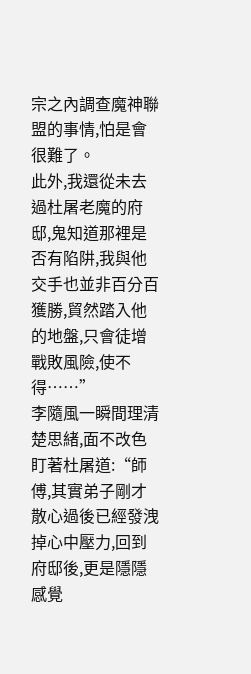宗之內調查魔神聯盟的事情,怕是會很難了。
此外,我還從未去過杜屠老魔的府邸,鬼知道那裡是否有陷阱,我與他交手也並非百分百獲勝,貿然踏入他的地盤,只會徒增戰敗風險,使不得……”
李隨風一瞬間理清楚思緒,面不改色盯著杜屠道:“師傅,其實弟子剛才散心過後已經發洩掉心中壓力,回到府邸後,更是隱隱感覺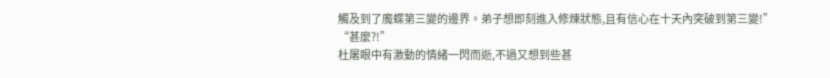觸及到了魔蝶第三變的邊界。弟子想即刻進入修煉狀態,且有信心在十天內突破到第三變!”
“甚麼?!”
杜屠眼中有激動的情緒一閃而逝,不過又想到些甚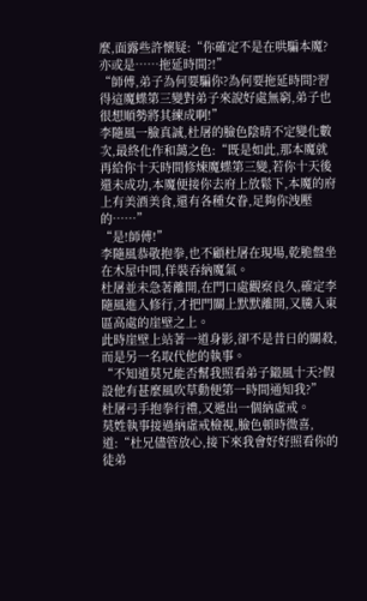麼,面露些許懷疑:“你確定不是在哄騙本魔?亦或是……拖延時間?!”
“師傅,弟子為何要騙你?為何要拖延時間?習得這魔蝶第三變對弟子來說好處無窮,弟子也很想順勢將其練成啊!”
李隨風一臉真誠,杜屠的臉色陰晴不定變化數次,最終化作和藹之色:“既是如此,那本魔就再給你十天時間修煉魔蝶第三變,若你十天後還未成功,本魔便接你去府上放鬆下,本魔的府上有美酒美食,還有各種女眷,足夠你洩壓的……”
“是!師傅!”
李隨風恭敬抱拳,也不顧杜屠在現場,乾脆盤坐在木屋中間,佯裝吞納魔氣。
杜屠並未急著離開,在門口處觀察良久,確定李隨風進入修行,才把門關上默默離開,又騰入東區高處的崖壁之上。
此時崖壁上站著一道身影,卻不是昔日的關殺,而是另一名取代他的執事。
“不知道莫兄能否幫我照看弟子鎩風十天?假設他有甚麼風吹草動便第一時間通知我?”
杜屠弓手抱拳行禮,又遞出一個納虛戒。
莫姓執事接過納虛戒檢視,臉色頓時微喜,道:“杜兄儘管放心,接下來我會好好照看你的徒弟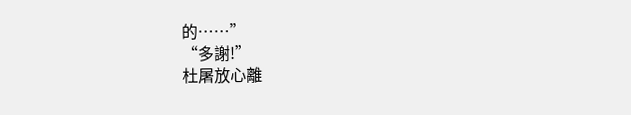的……”
“多謝!”
杜屠放心離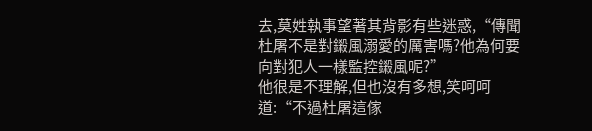去,莫姓執事望著其背影有些迷惑,“傳聞杜屠不是對鎩風溺愛的厲害嗎?他為何要向對犯人一樣監控鎩風呢?”
他很是不理解,但也沒有多想,笑呵呵道:“不過杜屠這傢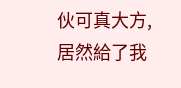伙可真大方,居然給了我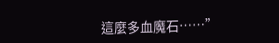這麼多血魔石……”